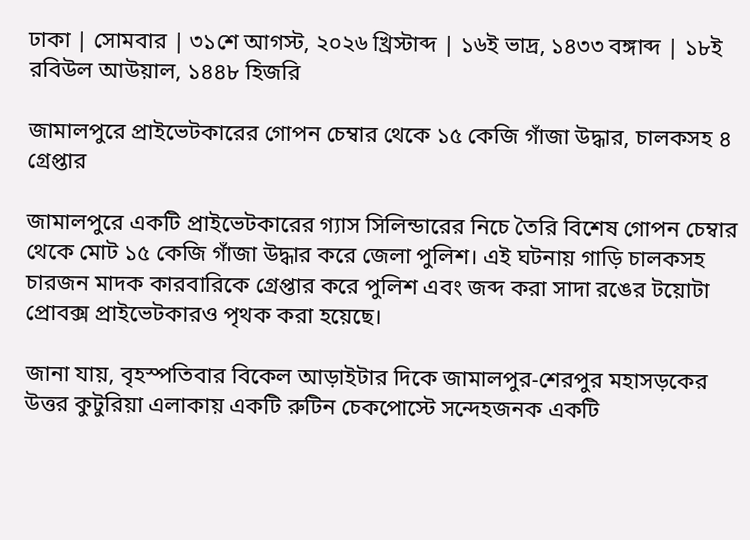ঢাকা | সোমবার | ৩১শে আগস্ট, ২০২৬ খ্রিস্টাব্দ | ১৬ই ভাদ্র, ১৪৩৩ বঙ্গাব্দ | ১৮ই রবিউল আউয়াল, ১৪৪৮ হিজরি

জামালপুরে প্রাইভেটকারের গোপন চেম্বার থেকে ১৫ কেজি গাঁজা উদ্ধার, চালকসহ ৪ গ্রেপ্তার

জামালপুরে একটি প্রাইভেটকারের গ্যাস সিলিন্ডারের নিচে তৈরি বিশেষ গোপন চেম্বার থেকে মোট ১৫ কেজি গাঁজা উদ্ধার করে জেলা পুলিশ। এই ঘটনায় গাড়ি চালকসহ চারজন মাদক কারবারিকে গ্রেপ্তার করে পুলিশ এবং জব্দ করা সাদা রঙের টয়োটা প্রোবক্স প্রাইভেটকারও পৃথক করা হয়েছে।

জানা যায়, বৃহস্পতিবার বিকেল আড়াইটার দিকে জামালপুর-শেরপুর মহাসড়কের উত্তর কুটুরিয়া এলাকায় একটি রুটিন চেকপোস্টে সন্দেহজনক একটি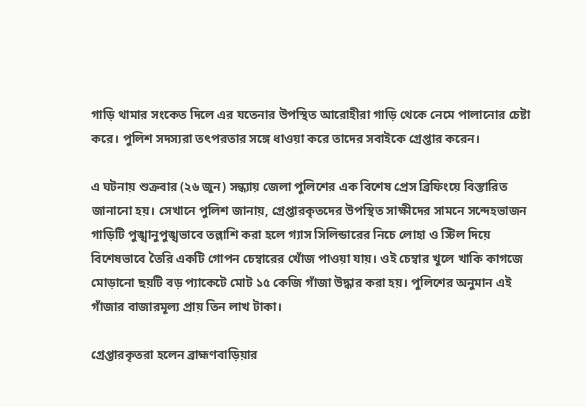গাড়ি থামার সংকেত দিলে এর যতেনার উপস্থিত আরোহীরা গাড়ি থেকে নেমে পালানোর চেষ্টা করে। পুলিশ সদস্যরা তৎপরতার সঙ্গে ধাওয়া করে তাদের সবাইকে গ্রেপ্তার করেন।

এ ঘটনায় শুক্রবার (২৬ জুন) সন্ধ্যায় জেলা পুলিশের এক বিশেষ প্রেস ব্রিফিংয়ে বিস্তারিত জানানো হয়। সেখানে পুলিশ জানায়, গ্রেপ্তারকৃতদের উপস্থিত সাক্ষীদের সামনে সন্দেহভাজন গাড়িটি পুঙ্খানুপুঙ্খভাবে তল্লাশি করা হলে গ্যাস সিলিন্ডারের নিচে লোহা ও স্টিল দিয়ে বিশেষভাবে তৈরি একটি গোপন চেম্বারের খোঁজ পাওয়া যায়। ওই চেম্বার খুলে খাকি কাগজে মোড়ানো ছয়টি বড় প্যাকেটে মোট ১৫ কেজি গাঁজা উদ্ধার করা হয়। পুলিশের অনুমান এই গাঁজার বাজারমূল্য প্রায় তিন লাখ টাকা।

গ্রেপ্তারকৃতরা হলেন ব্রাহ্মণবাড়িয়ার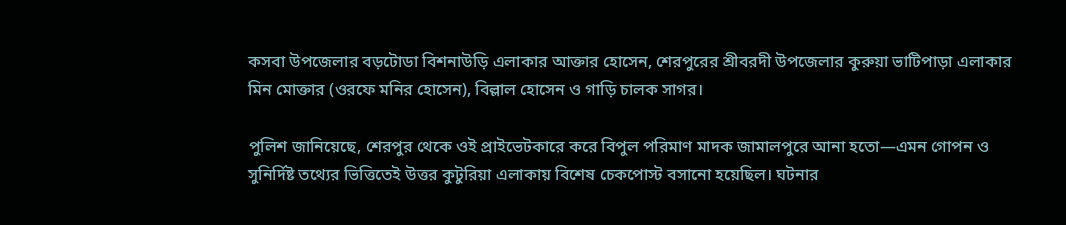কসবা উপজেলার বড়টোডা বিশনাউড়ি এলাকার আক্তার হোসেন, শেরপুরের শ্রীবরদী উপজেলার কুরুয়া ভাটিপাড়া এলাকার মিন মোক্তার (ওরফে মনির হোসেন), বিল্লাল হোসেন ও গাড়ি চালক সাগর।

পুলিশ জানিয়েছে, শেরপুর থেকে ওই প্রাইভেটকারে করে বিপুল পরিমাণ মাদক জামালপুরে আনা হতো—এমন গোপন ও সুনির্দিষ্ট তথ্যের ভিত্তিতেই উত্তর কুটুরিয়া এলাকায় বিশেষ চেকপোস্ট বসানো হয়েছিল। ঘটনার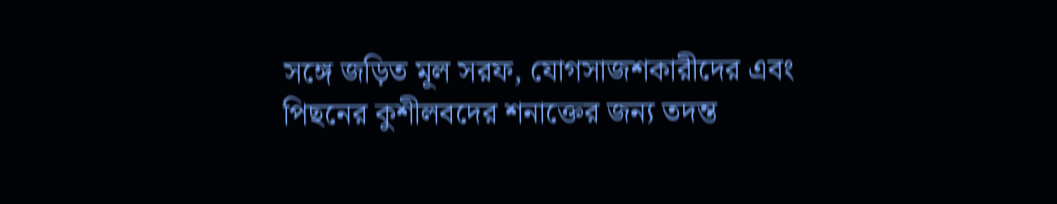সঙ্গে জড়িত মূল সরফ, যোগসাজশকারীদের এবং পিছনের কুশীলবদের শনাক্তের জন্য তদন্ত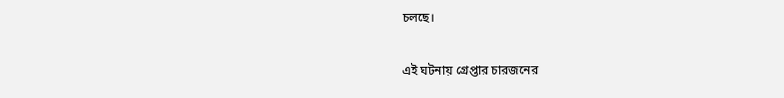চলছে।

এই ঘটনায় গ্রেপ্তার চারজনের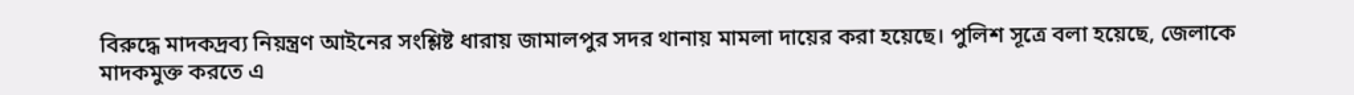বিরুদ্ধে মাদকদ্রব্য নিয়ন্ত্রণ আইনের সংশ্লিষ্ট ধারায় জামালপুর সদর থানায় মামলা দায়ের করা হয়েছে। পুলিশ সূত্রে বলা হয়েছে, জেলাকে মাদকমুক্ত করতে এ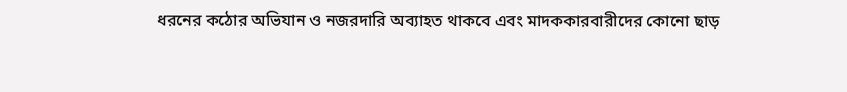ধরনের কঠোর অভিযান ও নজরদারি অব্যাহত থাকবে এবং মাদককারবারীদের কোনো ছাড়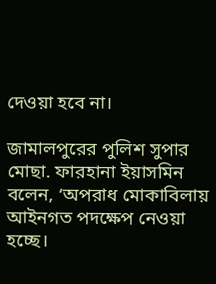দেওয়া হবে না।

জামালপুরের পুলিশ সুপার মোছা. ফারহানা ইয়াসমিন বলেন, ‘অপরাধ মোকাবিলায় আইনগত পদক্ষেপ নেওয়া হচ্ছে।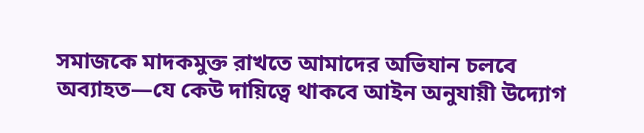সমাজকে মাদকমুক্ত রাখতে আমাদের অভিযান চলবে অব্যাহত—যে কেউ দায়িত্বে থাকবে আইন অনুযায়ী উদ্যোগ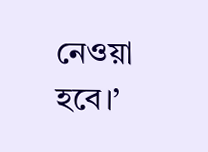নেওয়া হবে।’